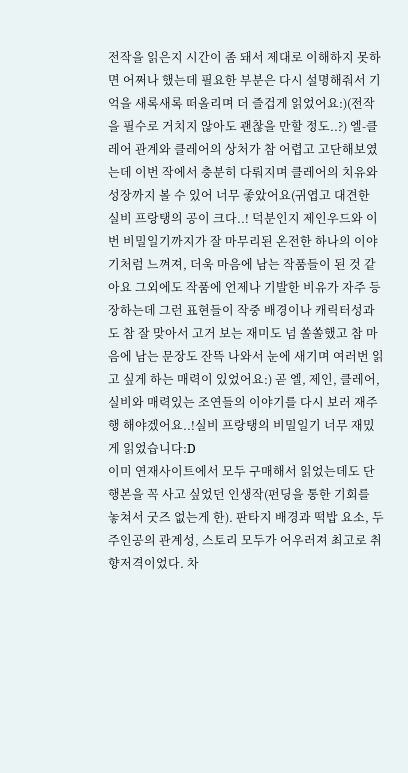전작을 읽은지 시간이 좀 돼서 제대로 이해하지 못하면 어쩌나 했는데 필요한 부분은 다시 설명해줘서 기억을 새록새록 떠올리며 더 즐겁게 읽었어요:)(전작을 필수로 거치지 않아도 괜찮을 만할 정도..?) 엘-클레어 관계와 클레어의 상처가 참 어렵고 고단해보였는데 이번 작에서 충분히 다뤄지며 클레어의 치유와 성장까지 볼 수 있어 너무 좋았어요(귀엽고 대견한 실비 프랑탱의 공이 크다..! 덕분인지 제인우드와 이번 비밀일기까지가 잘 마무리된 온전한 하나의 이야기처럼 느껴져, 더욱 마음에 남는 작품들이 된 것 같아요 그외에도 작품에 언제나 기발한 비유가 자주 등장하는데 그런 표현들이 작중 배경이나 캐릭터성과도 참 잘 맞아서 고거 보는 재미도 넘 쏠쏠했고 참 마음에 남는 문장도 잔뜩 나와서 눈에 새기며 여러번 읽고 싶게 하는 매력이 있었어요:) 곧 엘, 제인, 클레어, 실비와 매력있는 조연들의 이야기를 다시 보러 재주행 해야겠어요..!실비 프랑탱의 비밀일기 너무 재밌게 읽었습니다:D
이미 연재사이트에서 모두 구매해서 읽었는데도 단행본을 꼭 사고 싶었던 인생작(펀딩을 통한 기회를 놓쳐서 굿즈 없는게 한). 판타지 배경과 떡밥 요소, 두 주인공의 관계성, 스토리 모두가 어우러져 최고로 취향저격이었다. 차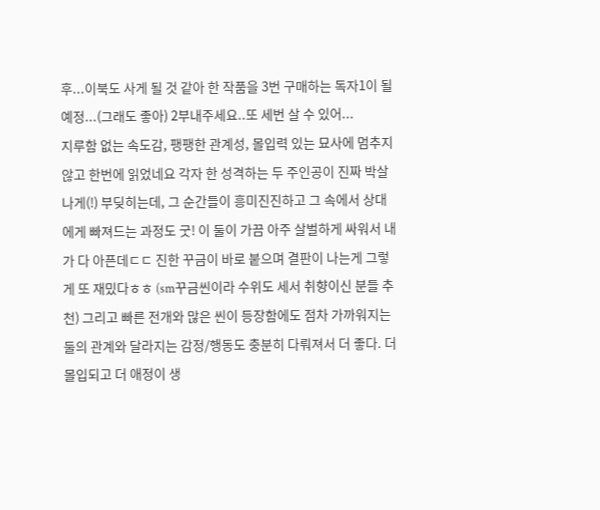후...이북도 사게 될 것 같아 한 작품을 3번 구매하는 독자1이 될 예정...(그래도 좋아) 2부내주세요..또 세번 살 수 있어...
지루함 없는 속도감, 팽팽한 관계성, 몰입력 있는 묘사에 멈추지 않고 한번에 읽었네요 각자 한 성격하는 두 주인공이 진짜 박살나게(!) 부딪히는데, 그 순간들이 흥미진진하고 그 속에서 상대에게 빠져드는 과정도 굿! 이 둘이 가끔 아주 살벌하게 싸워서 내가 다 아픈데ㄷㄷ 진한 꾸금이 바로 붙으며 결판이 나는게 그렇게 또 재밌다ㅎㅎ (sm꾸금씬이라 수위도 세서 취향이신 분들 추천) 그리고 빠른 전개와 많은 씬이 등장함에도 점차 가까워지는 둘의 관계와 달라지는 감정/행동도 충분히 다뤄져서 더 좋다. 더 몰입되고 더 애정이 생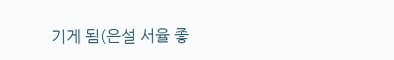기게 됨(은설 서율 좋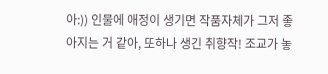아:)) 인물에 애정이 생기면 작품자체가 그저 좋아지는 거 같아, 또하나 생긴 취향작! 조교가 놓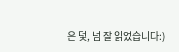은 덫, 넘 잘 읽었습니다:)